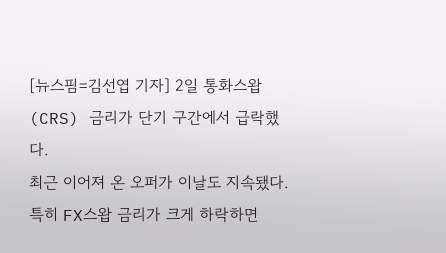[뉴스핌=김선엽 기자] 2일 통화스왑(CRS) 금리가 단기 구간에서 급락했다.
최근 이어져 온 오퍼가 이날도 지속됐다. 특히 FX스왑 금리가 크게 하락하면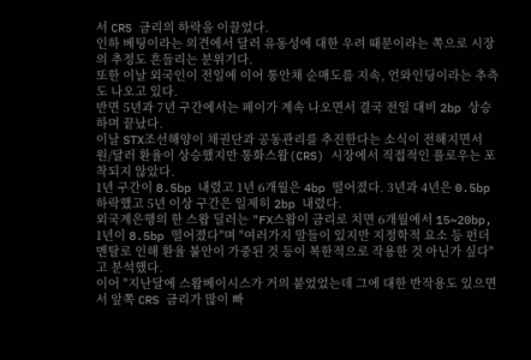서 CRS 금리의 하락을 이끌었다.
인하 베팅이라는 의견에서 달러 유동성에 대한 우려 때문이라는 쪽으로 시장의 추정도 흔들리는 분위기다.
또한 이날 외국인이 전일에 이어 통안채 순매도를 지속, 언와인딩이라는 추측도 나오고 있다.
반면 5년과 7년 구간에서는 페이가 계속 나오면서 결국 전일 대비 2bp 상승하며 끝났다.
이날 STX조선해양이 채권단과 공동관리를 추진한다는 소식이 전해지면서 원/달러 환율이 상승했지만 통화스왑(CRS) 시장에서 직접적인 플로우는 포착되지 않았다.
1년 구간이 8.5bp 내렸고 1년 6개월은 4bp 떨어졌다. 3년과 4년은 0.5bp 하락했고 5년 이상 구간은 일제히 2bp 내렸다.
외국계은행의 한 스왑 딜러는 "FX스왑이 금리로 치면 6개월에서 15~20bp, 1년이 8.5bp 떨어졌다"며 "여러가지 말들이 있지만 지정학적 요소 등 펀더멘탈로 인해 환율 불안이 가중된 것 등이 복한적으로 작용한 것 아닌가 싶다"고 분석했다.
이어 "지난달에 스왑베이시스가 거의 붙었었는데 그에 대한 반작용도 있으면서 앞쪽 CRS 금리가 많이 빠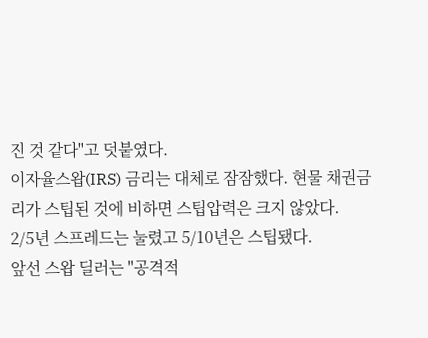진 것 같다"고 덧붙였다.
이자율스왑(IRS) 금리는 대체로 잠잠했다. 현물 채권금리가 스팁된 것에 비하면 스팁압력은 크지 않았다.
2/5년 스프레드는 눌렸고 5/10년은 스팁됐다.
앞선 스왑 딜러는 "공격적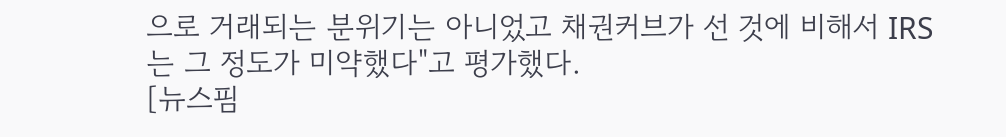으로 거래되는 분위기는 아니었고 채권커브가 선 것에 비해서 IRS는 그 정도가 미약했다"고 평가했다.
[뉴스핌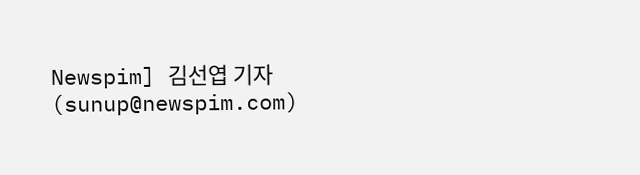Newspim] 김선엽 기자 (sunup@newspim.com)